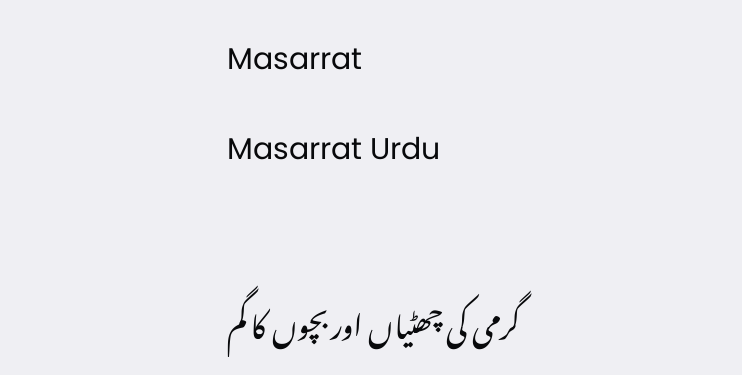Masarrat
Masarrat Urdu

گرمی کی چھٹیاں اور بچوں کا گم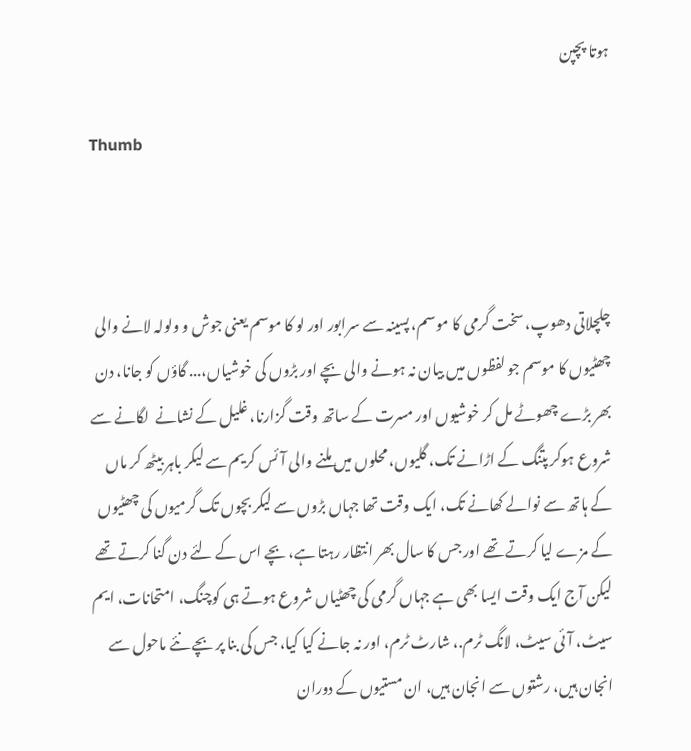ہوتا پچپن

Thumb



چلچلاتی دھوپ، سخت گرمی کا موسم، پسینہ سے سرابور اور لو کا موسم یعنی جوش و ولولہ لانے والی چھٹیوں کا موسم جو لفظوں میں بیان نہ ہونے والی بچے اور بڑوں کی خوشیاں،... گاؤں کو جانا، دن بھر بڑے چھوٹے مل کر خوشیوں اور مسرت کے ساتھ وقت گزارنا، غلیل کے نشانے  لگانے سے شروع ہوکر پتنگ کے اڑانے تک، گلیوں، محلوں میں ملنے والی آئس کریم سے لیکر باہر بیٹھ کر ماں کے ہاتھ سے نوالے کھانے تک، ایک وقت تھا جہاں بڑوں سے لیکر بچوں تک گرمیوں کی چھٹیوں کے مزے لیا کرتے تھے اور جس کا سال بھر انتظار رہتا ہے، بچے اس کے لئے دن گنا کرتے تھے لیکن آج ایک وقت ایسا بھی ہے جہاں گرمی کی چھٹیاں شروع ہوتے ہی کوچنگ، امتحانات، ایم سیٹ، آئی سیٹ، لانگ ٹرم.، شارٹ ٹرم، اور نہ جانے کیا کیا، جس کی بنا پر بچے نئے ماحول سے انجان ہیں، رشتوں سے انجان ہیں، ان مستیوں کے دوران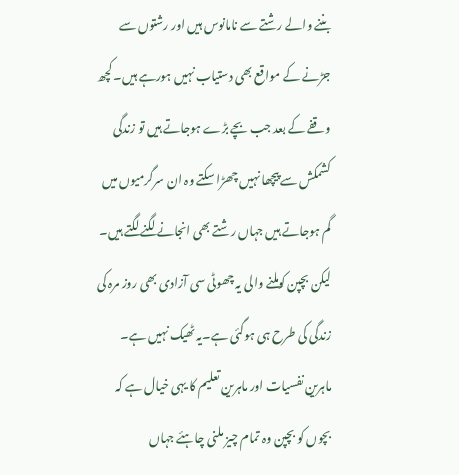بننے والے رشتے سے نامانوس ہیں اور رشتوں سے جڑنے کے مواقع بھی دستیاب نہیں ہورہے ہیں۔ کچھ وقفے کے بعد جب بچے بڑے ہوجاتے ہیں تو زندگی کشمکش سے پیچھا نہیں چھڑا سکتے وہ ان سرگرمیوں میں گم ہوجاتے ہیں جہاں رشتے بھی انجانے لگنے لگتے ہیں۔ لیکن بچپن کوملنے والی یہ چھوٹی سی آزادی بھی روز مرہ کی زندگی کی طرح ہی ہوگئی ہے۔یہ ٹھیک نہیں ہے۔ ماہرین نفسیات اور ماہرین تعلیم کا یہی خیال ہے کہ بچوں کو بچپن وہ تمام چیز ملنی چاہئے جہاں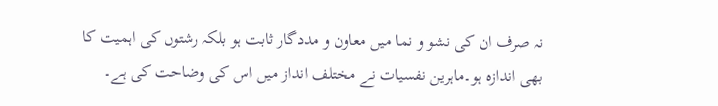نہ صرف ان کی نشو و نما میں معاون و مددگار ثابت ہو بلکہ رشتوں کی اہمیت کا بھی اندازہ ہو۔ماہرین نفسیات نے مختلف انداز میں اس کی وضاحت کی ہے۔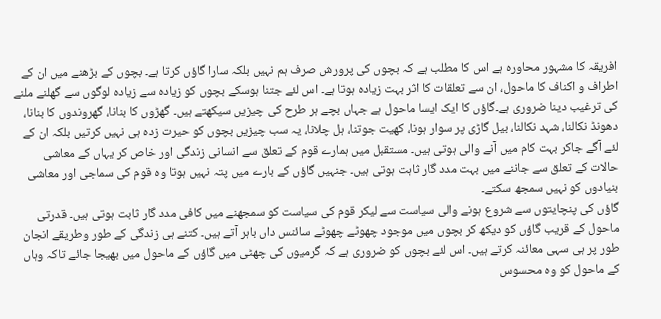افریقہ کا مشہور محاورہ ہے اس کا مطلب ہے کہ بچوں کی پرورش صرف ہم نہیں بلکہ سارا گاؤں کرتا ہے۔ بچوں کے بڑھنے میں ان کے اطراف و اکناف کا ماحول، ان سے تعلقات کا اثر بہت زیادہ ہوتا ہے۔ اس لئے جتنا ہوسکے بچوں کو زیادہ سے زیادہ لوگوں سے گھلنے ملنے کی ترغیب دینا ضروری ہے۔گاؤں کا ایک ایسا ماحول ہے جہاں بچے ہر طرح کی چیزیں سیکھتے ہیں۔ گھڑوں کا بنانا، گھروندوں کا بنانا، دھونڈ نکالنا، شہد نکالنا، بیل گاڑی پر سوار ہونا، کھیت جوتنا، ہل چلانا، یہ سب چیزیں بچوں کو حیرت زدہ ہی نہیں کرتیں بلکہ ان کے لئے آگے جاکر بہت کام میں آنے والی ہوتی ہیں۔ مستقبل میں ہمارے قوم کے تعلق سے انسانی زندگی اور خاص کر یہاں کے معاشی حالات کے تعلق سے جاننے میں بہت مدد گار ثاہت ہوتی ہیں۔ جنہیں گاؤں کے بارے میں پتہ نہیں ہوتا وہ قوم کی سماجی اور معاشی بنیادوں کو نہیں سمجھ سکتے۔
گاؤں کی پنچایتوں سے شروع ہونے والی سیاست سے لیکر قوم کی سیاست کو سمجھنے میں کافی مدد گار ثابت ہوتی ہیں۔ قدرتی ماحول کے قریب گاؤں کو دیکھ کر بچوں میں موجود چھوٹے چھوٹے سائنس داں باہر آتے ہیں۔ کتنے ہی زندگی کے طور وطریقے انجان طور پر ہی سہی معائنہ کرتے ہیں۔ اس لئے بچوں کو ضروری ہے کہ گرمیوں کی چھٹی میں گاؤں کے ماحول میں بھیجا جائے تاکہ وہاں کے ماحول کو وہ محسوس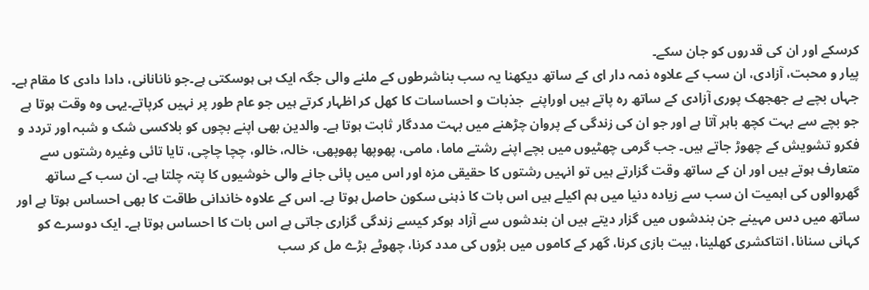کرسکے اور ان کی قدروں کو جان سکے۔
پیار و محبت، آزادی، ان سب کے علاوہ ذمہ دار ای کے ساتھ دیکھنا یہ سب بناشرطوں کے ملنے والی جگہ ایک ہی ہوسکتی ہے۔جو نانانانی، دادا دادی کا مقام ہے۔ جہاں بچے بے جھجھک پوری آزادی کے ساتھ رہ پاتے ہیں اوراپنے  جذبات و احساسات کا کھل کر اظہار کرتے ہیں جو عام طور پر نہیں کرپاتے۔یہی وہ وقت ہوتا ہے جو بچے سے بہت کچھ باہر آتا ہے اور جو ان کی زندگی کے پروان چڑھنے میں بہت مددگار ثابت ہوتا ہے۔ والدین بھی اپنے بچوں کو بلاکسی شک و شبہ اور تردد و فکرو تشویش کے چھوڑ جاتے ہیں۔ جب گرمی چھٹیوں میں بچے اپنے رشتے ماما، مامی، پھوپھا پھوپھی، خالہ، خالو، چچا چاچی، تایا تائی وغیرہ رشتوں سے متعارف ہوتے ہیں اور ان کے ساتھ وقت گزارتے ہیں تو انہیں رشتوں کا حقیقی مزہ اور اس میں پائی جانے والی خوشیوں کا پتہ چلتا ہے۔ ان سب کے ساتھ گھروالوں کی اہمیت ان سب سے زیادہ دنیا میں ہم اکیلے ہیں اس بات کا ذہنی سکون حاصل ہوتا ہے۔ اس کے علاوہ خاندانی طاقت کا بھی احساس ہوتا ہے اور ساتھ میں دس مہینے جن بندشوں میں گزار دیتے ہیں ان بندشوں سے آزاد ہوکر کیسے زندگی گزاری جاتی ہے اس بات کا احساس ہوتا ہے۔ ایک دوسرے کو کہانی سنانا، انتاکشری کھلینا، بیت بازی کرنا، گھر کے کاموں میں بڑوں کی مدد کرنا، چھوٹے بڑے مل کر سب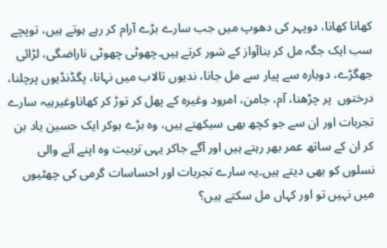کھانا کھانا، دوپہر کی دھوپ میں جب سارے بڑے آرام کر رہے ہوتے ہیں، توپچے سب ایک جگہ مل کر بناآواز کے شور کرتے ہیں۔چھوٹی چھوٹی ناراضگی، لڑائی جھگڑے، دوبارہ سے پیار سے مل جانا، ندیوں تالاب میں نہانا، پگڈنڈیوں پرچلنا، درختوں  پر چڑھنا، آم، جامن، امرود وغیرہ کے پھل کر توڑ کر کھاناوغیرہیہ سارے تجربات اور ان سے جو کچھ بھی سیکھتے ہیں، وہ بڑے ہوکر ایک حسین یاد بن کر ان کے ساتھ عمر بھر رہتے ہیں اور آگے جاکر یہی تربیت وہ اپنے آنے والی نسلوں کو بھی دیتے ہیں۔یہ سارے تجربات اور احساسات گرمی کی چھٹیوں میں نہیں تو اور کہاں مل سکتے ہیں؟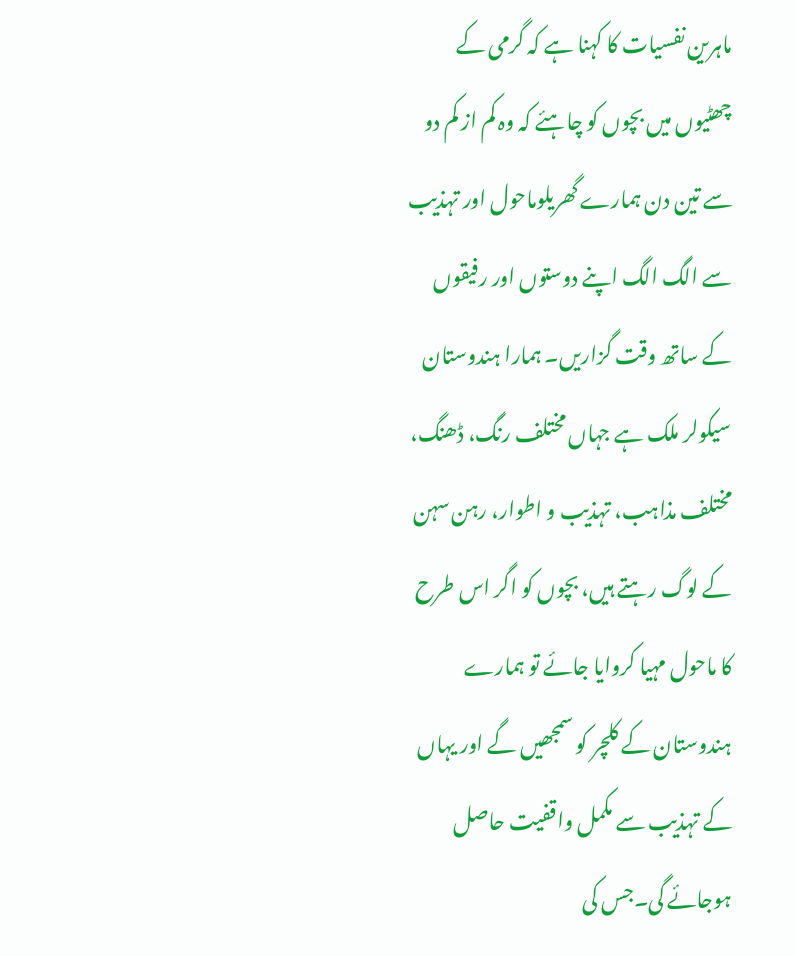ماہرین نفسیات کا کہنا ہے کہ گرمی کے چھٹیوں میں بچوں کو چاہئے کہ وہ کم از کم دو سے تین دن ہمارے گھریلوماحول اور تہذیب سے الگ الگ اپنے دوستوں اور رفیقوں کے ساتھ وقت گزاریں۔ ہمارا ہندوستان سیکولر ملک ہے جہاں مختلف رنگ، ڈھنگ، مختلف مذاہب، تہذیب و اطوار، رہن سہن کے لوگ رہتے ہیں، بچوں کو اگر اس طرح کا ماحول مہیا کروایا جائے تو ہمارے ہندوستان کے کلچر کو سمجھیں گے اور یہاں کے تہذیب سے مکمل واقفیت حاصل ہوجائے گی۔جس کی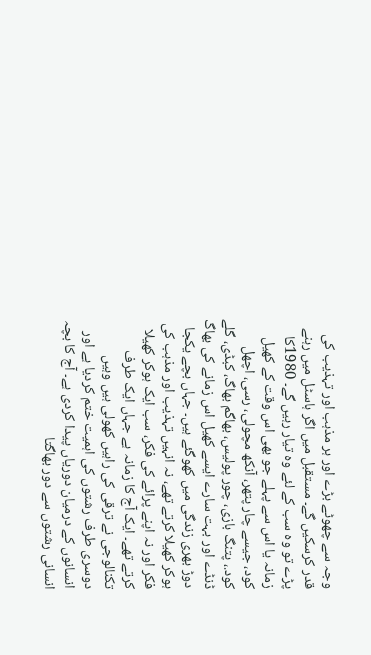وجہ سے چھوٹے بڑے اور ہر مذہب اور تہذیب کی قدر کرسکیں گے۔ مستقبل میں اگر ہاسٹل میں رہنے پڑے تو وہ سب کے لئے وہ تیار رہیں گے۔ 1980کا زمانہ یا اس سے پہلے جو بھی اس وقت کے کھیل کود، جیسے چار پتھر، آنکھ مچولی، رسی، اچھل کود.، پتنگ بازی، چور پولیس، بھاگم بھاگ، کبڈی، گلے ڈنڈے اور بہت سارے ایسے کھیل اس زمانے کی بھاگ دوڑ بھری زندگی میں کھوگئے ہیں۔ جہاں بچے یکجا ہوکر کھیلا کرتے تھے، نہ انہیں تہذیب اور مذہب کی فکر اور نہ اپنے پرائے کی فکر، سب ایک ہوکر کھیلا کرتے تھے۔ ایک آج کا زمانہ ہے جہاں ایک طرف تکنالوجی نے ترقی کی راہیں کھولی ہیں وہیں دوسری طرف رشتوں کی اہمیت ختم کردیا ہے اور انسانوں کے درمیان دوریاں پیدا کردی ہے۔ آج کا بچہ انسانی رشتوں سے دور بھاگتا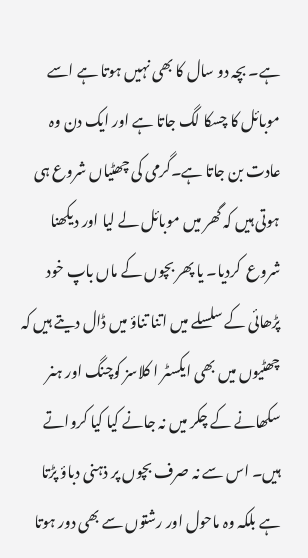ہے۔ بچہ دو سال کا بھی نہیں ہوتا ہے اسے موبائل کا چسکا لگ جاتا ہے اور ایک دن وہ عادت بن جاتا ہے۔گرمی کی چھٹیاں شروع ہی ہوتی ہیں کہ گھر میں موبائل لے لیا اور دیکھنا شروع  کردیا۔ یا پھر بچوں کے ماں باپ خود پڑھائی کے سلسلے میں اتنا تناؤ میں ڈال دیتے ہیں کہ چھٹیوں میں بھی ایکسٹر ا کلاسز کوچنگ اور ہنر سکھانے کے چکر میں نہ جانے کیا کیا کرواتے ہیں۔ اس سے نہ صرف بچوں پر ذہنی دباؤ پڑتا ہے بلکہ وہ ماحول اور رشتوں سے بھی دور ہوتا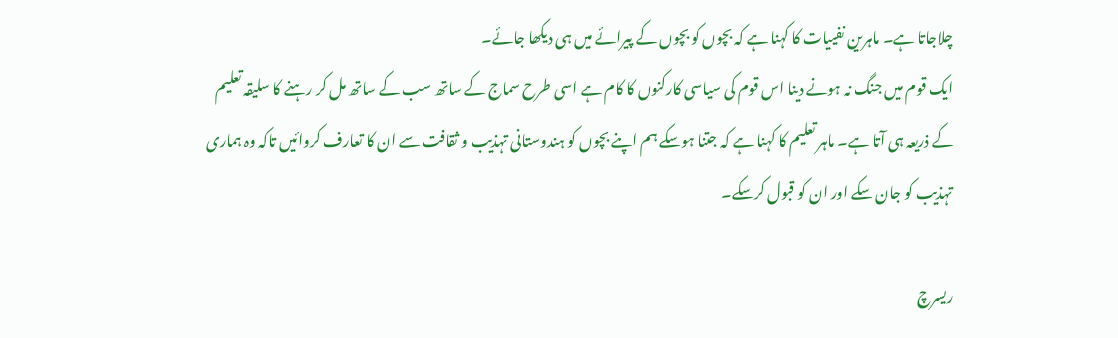چلاجاتا ہے۔ ماہرین نفییات کا کہنا ہے کہ بچوں کو بچوں کے پیرائے میں ہی دیکھا جائے۔
ایک قوم میں جنگ نہ ہونے دینا اس قوم کی سیاسی کارکنوں کا کام ہے اسی طرح سماج کے ساتھ سب کے ساتھ مل کر رہنے کا سلیقہ تعلیم کے ذریعہ ہی آتا ہے۔ ماہر تعلیم کا کہنا ہے کہ جتنا ہوسکے ہم اپنے بچوں کو ہندوستانی تہذیب و ثقافت سے ان کا تعارف کروائیں تاکہ وہ ہماری تہذیب کو جان سکے اور ان کو قبول کرسکے۔

ریسرچ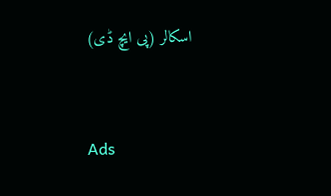اسکالر (پی ایچ ڈی)



Ads